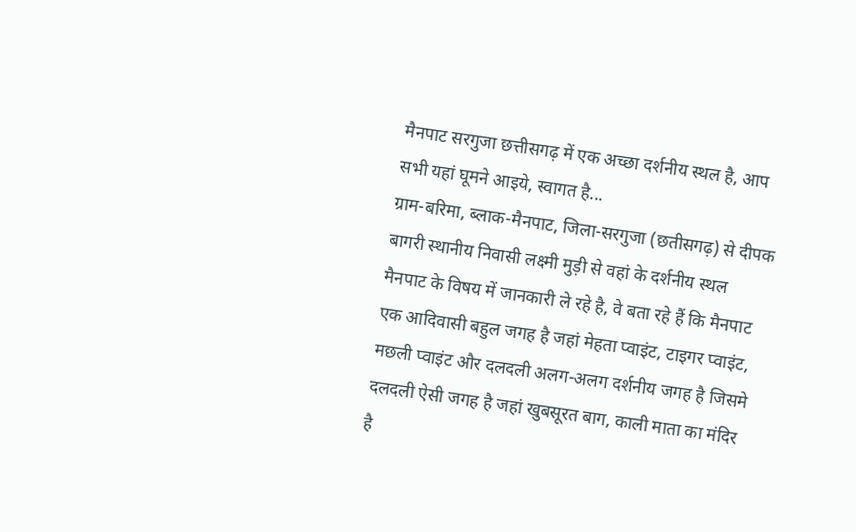मैनपाट सरगुजा छत्तीसगढ़ में एक अच्छा दर्शनीय स्थल है, आप सभी यहां घूमने आइये, स्वागत है...
ग्राम-बरिमा, ब्लाक-मैनपाट, जिला-सरगुजा (छतीसगढ़) से दीपक बागरी स्थानीय निवासी लक्ष्मी मुड़ी से वहां के दर्शनीय स्थल मैनपाट के विषय में जानकारी ले रहे है, वे बता रहे हैं कि मैनपाट एक आदिवासी बहुल जगह है जहां मेहता प्वाइंट, टाइगर प्वाइंट, मछली प्वाइंट और दलदली अलग-अलग दर्शनीय जगह है जिसमे दलदली ऐसी जगह है जहां खुबसूरत बाग, काली माता का मंदिर है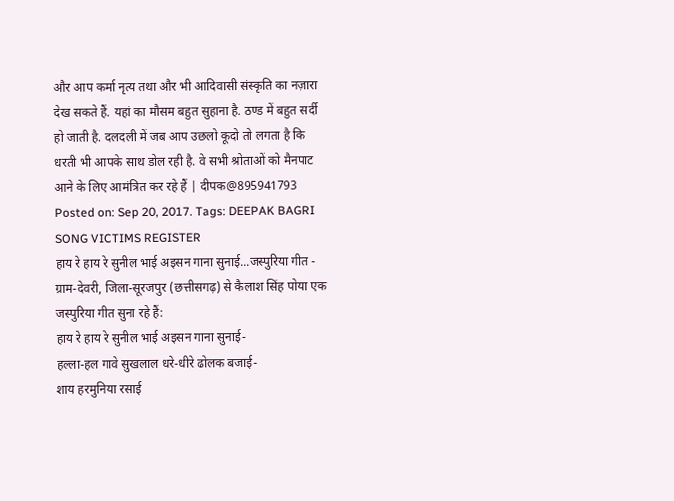और आप कर्मा नृत्य तथा और भी आदिवासी संस्कृति का नज़ारा देख सकते हैं. यहां का मौसम बहुत सुहाना है. ठण्ड में बहुत सर्दी हो जाती है. दलदली में जब आप उछलो कूदो तो लगता है कि धरती भी आपके साथ डोल रही है. वे सभी श्रोताओं को मैनपाट आने के लिए आमंत्रित कर रहे हैं | दीपक@895941793
Posted on: Sep 20, 2017. Tags: DEEPAK BAGRI SONG VICTIMS REGISTER
हाय रे हाय रे सुनील भाई अइसन गाना सुनाई...जस्पुरिया गीत -
ग्राम-देवरी, जिला-सूरजपुर (छत्तीसगढ़) से कैलाश सिंह पोया एक जस्पुरिया गीत सुना रहे हैं:
हाय रे हाय रे सुनील भाई अइसन गाना सुनाई-
हल्ला-हल गावे सुखलाल धरे-धीरे ढोलक बजाई-
शाय हरमुनिया रसाई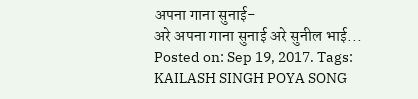अपना गाना सुनाई-
अरे अपना गाना सुनाई अरे सुनील भाई...
Posted on: Sep 19, 2017. Tags: KAILASH SINGH POYA SONG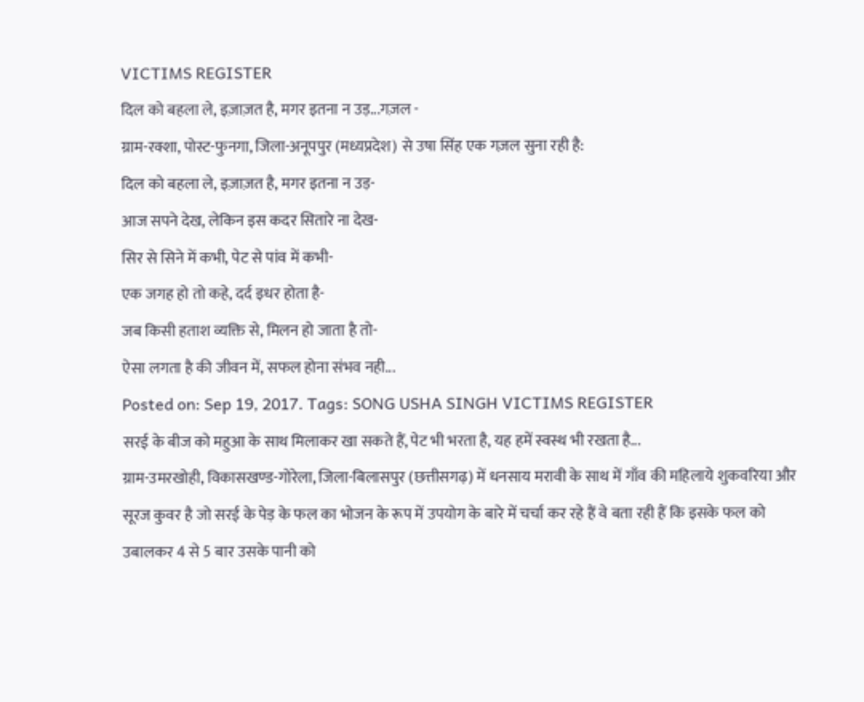VICTIMS REGISTER
दिल को बहला ले, इज़ाज़त है, मगर इतना न उड़...गज़ल -
ग्राम-रक्शा, पोस्ट-फुनगा, जिला-अनूपपुर (मध्यप्रदेश) से उषा सिंह एक गज़ल सुना रही है:
दिल को बहला ले, इज़ाज़त है, मगर इतना न उड़-
आज सपने देख, लेकिन इस कदर सितारे ना देख-
सिर से सिने में कभी, पेट से पांव में कभी-
एक जगह हो तो कहे, दर्द इधर होता है-
जब किसी हताश व्यक्ति से, मिलन हो जाता है तो-
ऐसा लगता है की जीवन में, सफल होना संभव नही...
Posted on: Sep 19, 2017. Tags: SONG USHA SINGH VICTIMS REGISTER
सरई के बीज को महुआ के साथ मिलाकर खा सकते हैं, पेट भी भरता है, यह हमें स्वस्थ भी रखता है...
ग्राम-उमरखोही, विकासखण्ड-गोरेला, जिला-बिलासपुर (छत्तीसगढ़) में धनसाय मरावी के साथ में गाँव की महिलाये शुकवरिया और सूरज कुवर है जो सरई के पेड़ के फल का भोजन के रूप में उपयोग के बारे में चर्चा कर रहे हैं वे बता रही हैं कि इसके फल को उबालकर 4 से 5 बार उसके पानी को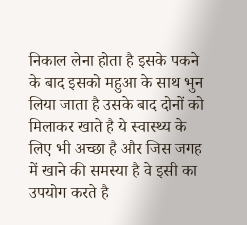निकाल लेना होता है इसके पकने के बाद इसको महुआ के साथ भुन लिया जाता है उसके बाद दोनों को मिलाकर खाते है ये स्वास्थ्य के लिए भी अच्छा है और जिस जगह में खाने की समस्या है वे इसी का उपयोग करते है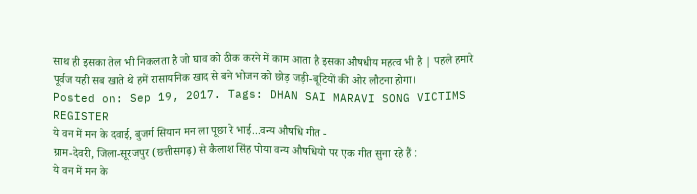साथ ही इसका तेल भी निकलता है जो घाव को ठीक करने में काम आता है इसका औषधीय महत्व भी है | पहले हमारे पूर्वज यही सब खाते थे हमें रासायनिक खाद से बने भोजन को छोड़ जड़ी-बूटियों की ओर लौटना होगा।
Posted on: Sep 19, 2017. Tags: DHAN SAI MARAVI SONG VICTIMS REGISTER
ये वन में मन के दवाई, बुजर्ग सियान मन ला पूछा रे भाई...वन्य औषधि गीत -
ग्राम-देवरी, जिला-सूरजपुर (छत्तीसगढ़) से कैलाश सिंह पोया वन्य औषधियो पर एक गीत सुना रहे हैं :
ये वन में मन के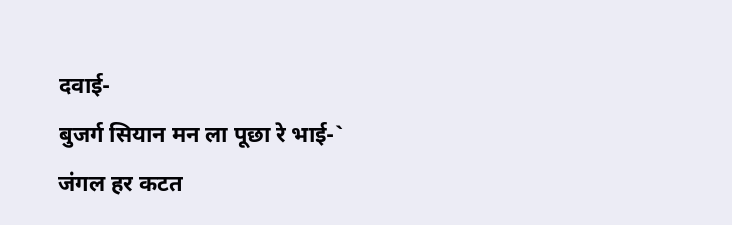दवाई-
बुजर्ग सियान मन ला पूछा रे भाई-`
जंगल हर कटत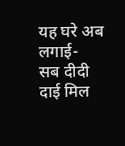यह घरे अब लगाई-
सब दीदी दाई मिल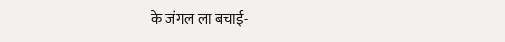के जंगल ला बचाई-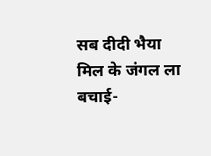सब दीदी भैया मिल के जंगल ला बचाई-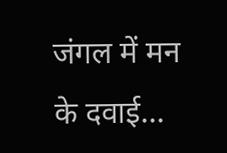जंगल में मन के दवाई...